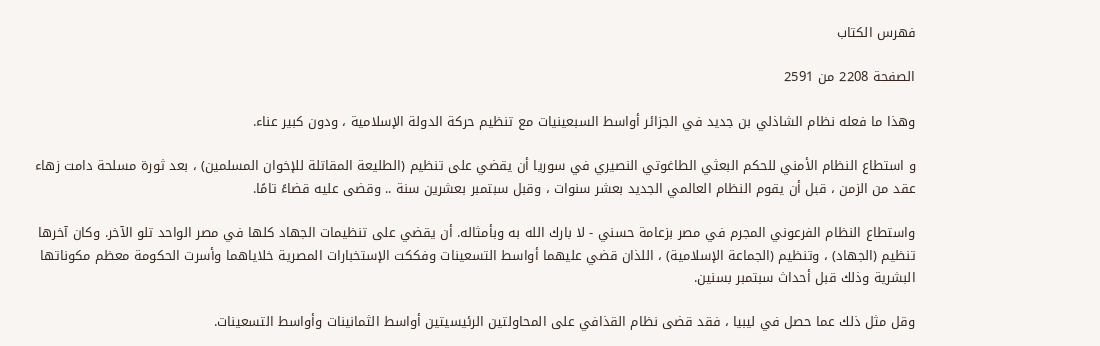فهرس الكتاب

الصفحة 2208 من 2591

وهذا ما فعله نظام الشاذلي بن جديد في الجزائر أواسط السبعينيات مع تنظيم حركة الدولة الإسلامية ، ودون كبير عناء.

و استطاع النظام الأمني للحكم البعثي الطاغوتي النصيري في سوريا أن يقضي على تنظيم (الطليعة المقاتلة للإخوان المسلمين) ، بعد ثورة مسلحة دامت زهاء عقد من الزمن ، قبل أن يقوم النظام العالمي الجديد بعشر سنوات ، وقبل سبتمبر بعشرين سنة .. وقضى عليه قضاءً تامًا.

واستطاع النظام الفرعوني المجرم في مصر بزعامة حسني - لا بارك الله به وبأمثاله. أن يقضي على تنظيمات الجهاد كلها في مصر الواحد تلو الآخر. وكان آخرها تنظيم (الجهاد) ، وتنظيم (الجماعة الإسلامية) ، اللذان قضي عليهما أواسط التسعينات وفككت الإستخبارات المصرية خلاياهما وأسرت الحكومة معظم مكوناتها البشرية وذلك قبل أحداث سبتمبر بسنين.

وقل مثل ذلك عما حصل في ليبيا ، فقد قضى نظام القذافي على المحاولتين الرئيسيتين أواسط الثمانينات وأواسط التسعينات.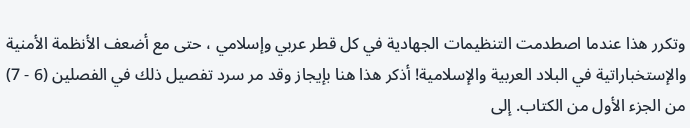وتكرر هذا عندما اصطدمت التنظيمات الجهادية في كل قطر عربي وإسلامي ، حتى مع أضعف الأنظمة الأمنية والإستخباراتية في البلاد العربية والإسلامية! أذكر هذا هنا بإيجاز وقد مر سرد تفصيل ذلك في الفصلين (6 - 7) من الجزء الأول من الكتاب. إلى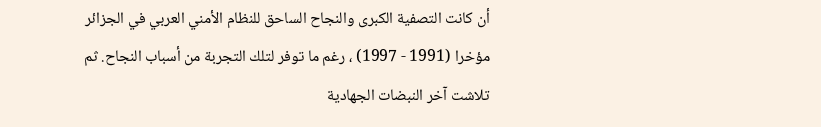أن كانت التصفية الكبرى والنجاح الساحق للنظام الأمني العربي في الجزائر مؤخرا (1991 - 1997) ، رغم ما توفر لتلك التجربة من أسباب النجاح. ثم تلاشت آخر النبضات الجهادية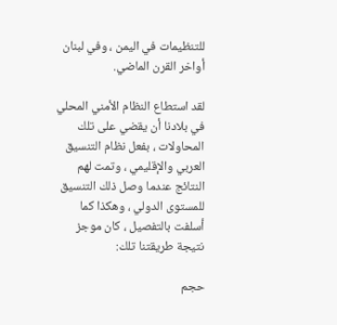للتنظيمات في اليمن ، وفي لبنان أواخر القرن الماضي.

لقد استطاع النظام الأمني المحلي في بلادنا أن يقضي على تلك المحاولات ، بفعل نظام التنسيق العربي والإقليمي ، وتمت لهم النتائج عندما وصل ذلك التنسيق للمستوى الدولي ، وهكذا كما أسلفت بالتفصيل ، كان موجز نتيجة طريقتنا تلك:

حجم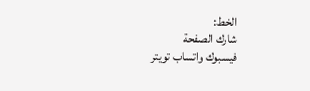الخط:
شارك الصفحة
فيسبوك واتساب تويتر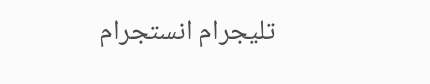تليجرام انستجرام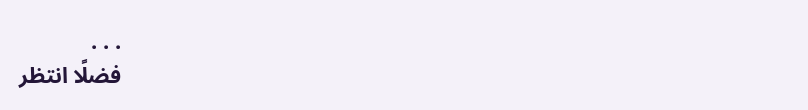. . .
فضلًا انتظر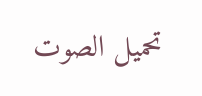تحميل الصوت